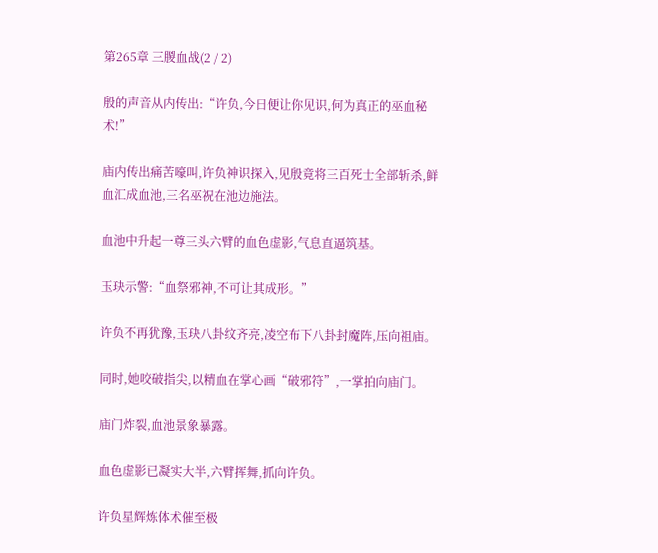第265章 三朡血战(2 / 2)

殷的声音从内传出:“许负,今日便让你见识,何为真正的巫血秘术!”

庙内传出痛苦嚎叫,许负神识探入,见殷竟将三百死士全部斩杀,鲜血汇成血池,三名巫祝在池边施法。

血池中升起一尊三头六臂的血色虚影,气息直逼筑基。

玉玦示警:“血祭邪神,不可让其成形。”

许负不再犹豫,玉玦八卦纹齐亮,凌空布下八卦封魔阵,压向祖庙。

同时,她咬破指尖,以精血在掌心画“破邪符”,一掌拍向庙门。

庙门炸裂,血池景象暴露。

血色虚影已凝实大半,六臂挥舞,抓向许负。

许负星辉炼体术催至极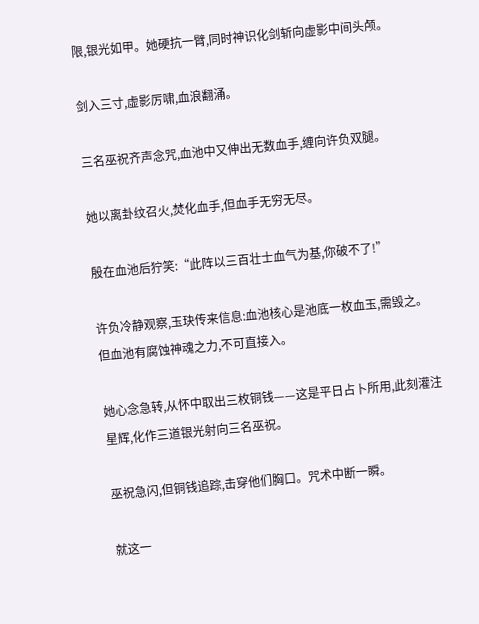限,银光如甲。她硬抗一臂,同时神识化剑斩向虚影中间头颅。

剑入三寸,虚影厉啸,血浪翻涌。

三名巫祝齐声念咒,血池中又伸出无数血手,缠向许负双腿。

她以离卦纹召火,焚化血手,但血手无穷无尽。

殷在血池后狞笑:“此阵以三百壮士血气为基,你破不了!”

许负冷静观察,玉玦传来信息:血池核心是池底一枚血玉,需毁之。但血池有腐蚀神魂之力,不可直接入。

她心念急转,从怀中取出三枚铜钱——这是平日占卜所用,此刻灌注星辉,化作三道银光射向三名巫祝。

巫祝急闪,但铜钱追踪,击穿他们胸口。咒术中断一瞬。

就这一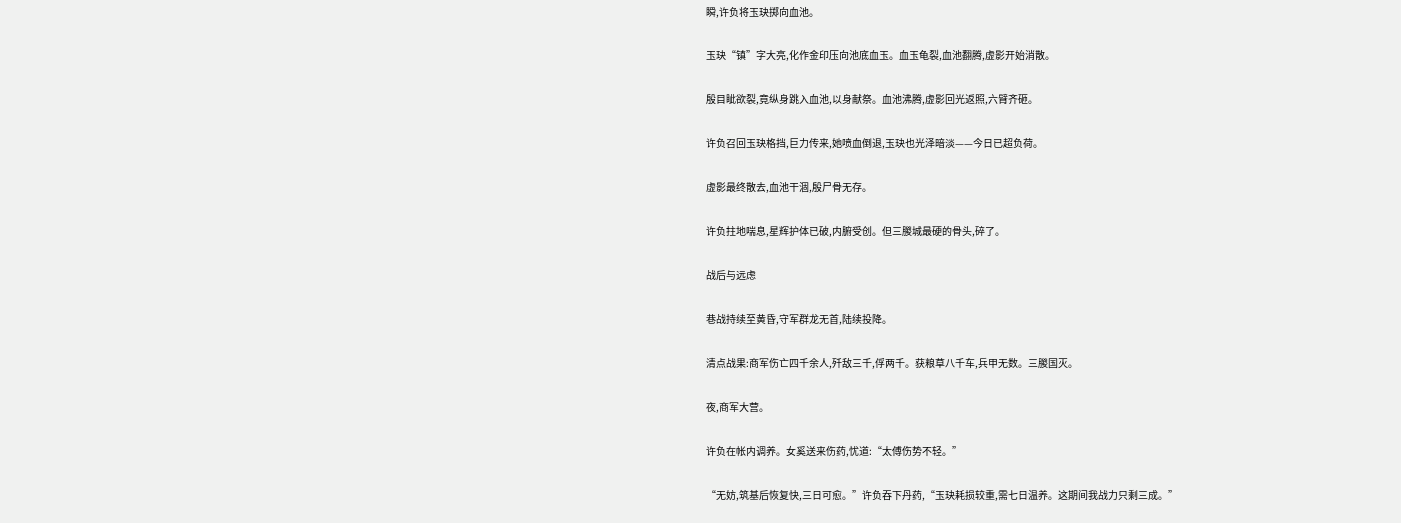瞬,许负将玉玦掷向血池。

玉玦“镇”字大亮,化作金印压向池底血玉。血玉龟裂,血池翻腾,虚影开始消散。

殷目眦欲裂,竟纵身跳入血池,以身献祭。血池沸腾,虚影回光返照,六臂齐砸。

许负召回玉玦格挡,巨力传来,她喷血倒退,玉玦也光泽暗淡——今日已超负荷。

虚影最终散去,血池干涸,殷尸骨无存。

许负拄地喘息,星辉护体已破,内腑受创。但三朡城最硬的骨头,碎了。

战后与远虑

巷战持续至黄昏,守军群龙无首,陆续投降。

清点战果:商军伤亡四千余人,歼敌三千,俘两千。获粮草八千车,兵甲无数。三朡国灭。

夜,商军大营。

许负在帐内调养。女奚送来伤药,忧道:“太傅伤势不轻。”

“无妨,筑基后恢复快,三日可愈。”许负吞下丹药,“玉玦耗损较重,需七日温养。这期间我战力只剩三成。”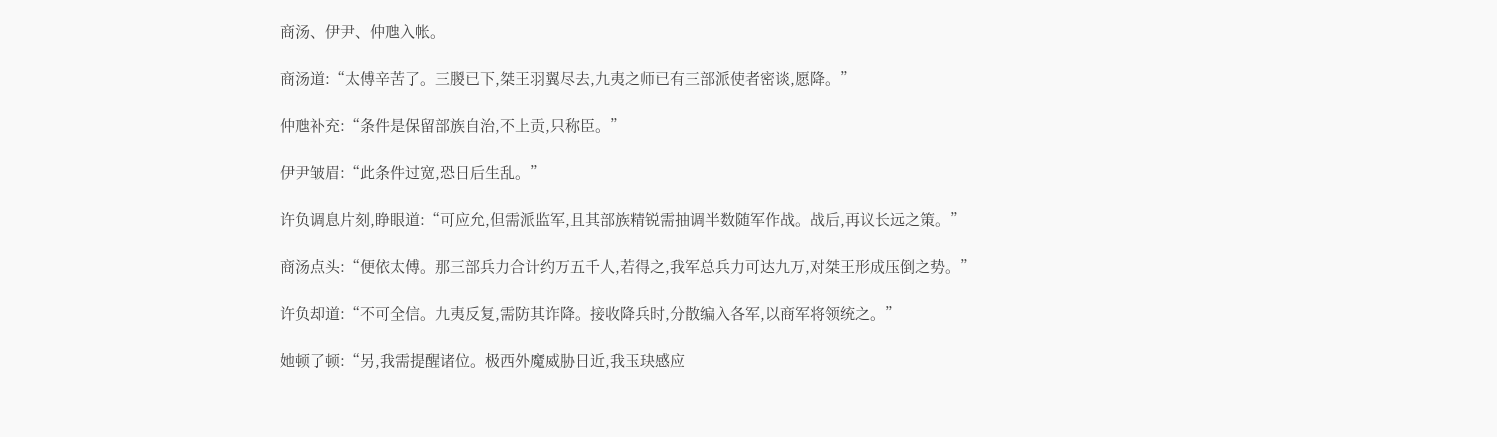商汤、伊尹、仲虺入帐。

商汤道:“太傅辛苦了。三朡已下,桀王羽翼尽去,九夷之师已有三部派使者密谈,愿降。”

仲虺补充:“条件是保留部族自治,不上贡,只称臣。”

伊尹皱眉:“此条件过宽,恐日后生乱。”

许负调息片刻,睁眼道:“可应允,但需派监军,且其部族精锐需抽调半数随军作战。战后,再议长远之策。”

商汤点头:“便依太傅。那三部兵力合计约万五千人,若得之,我军总兵力可达九万,对桀王形成压倒之势。”

许负却道:“不可全信。九夷反复,需防其诈降。接收降兵时,分散编入各军,以商军将领统之。”

她顿了顿:“另,我需提醒诸位。极西外魔威胁日近,我玉玦感应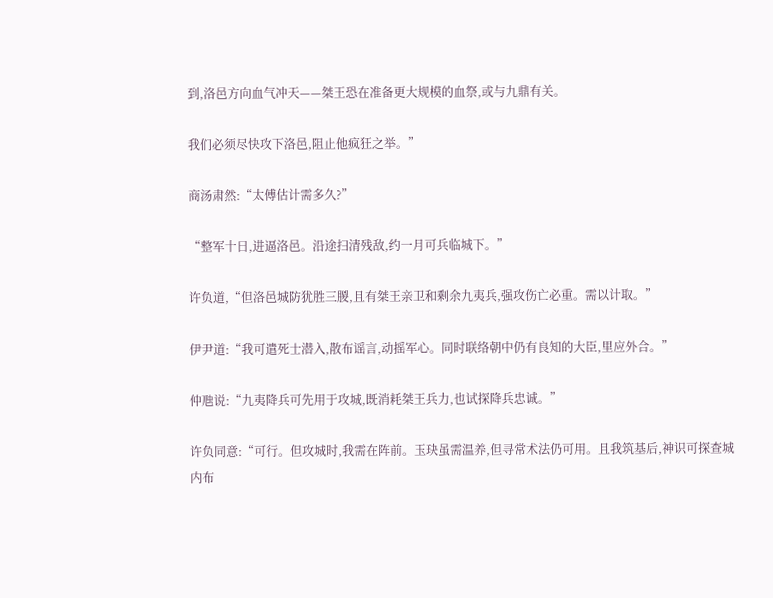到,洛邑方向血气冲天——桀王恐在准备更大规模的血祭,或与九鼎有关。

我们必须尽快攻下洛邑,阻止他疯狂之举。”

商汤肃然:“太傅估计需多久?”

“整军十日,进逼洛邑。沿途扫清残敌,约一月可兵临城下。”

许负道,“但洛邑城防犹胜三朡,且有桀王亲卫和剩余九夷兵,强攻伤亡必重。需以计取。”

伊尹道:“我可遣死士潜入,散布谣言,动摇军心。同时联络朝中仍有良知的大臣,里应外合。”

仲虺说:“九夷降兵可先用于攻城,既消耗桀王兵力,也试探降兵忠诚。”

许负同意:“可行。但攻城时,我需在阵前。玉玦虽需温养,但寻常术法仍可用。且我筑基后,神识可探查城内布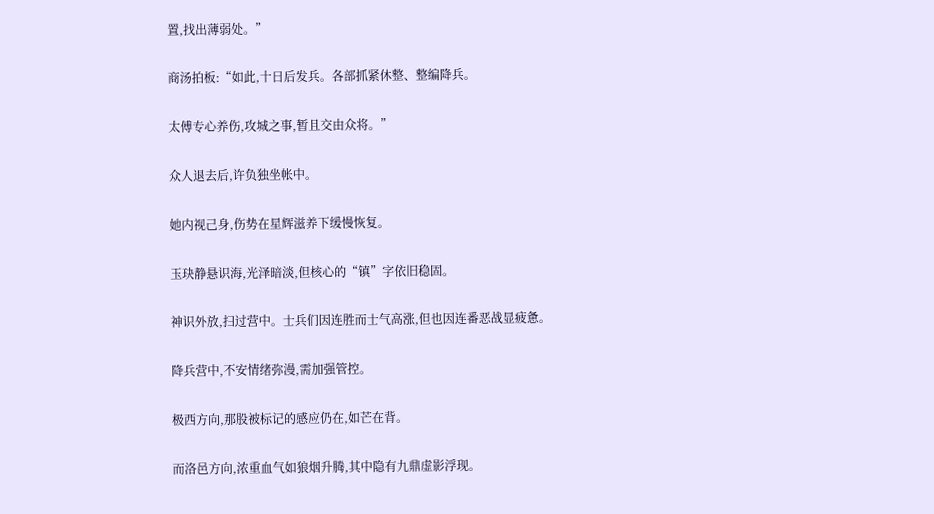置,找出薄弱处。”

商汤拍板:“如此,十日后发兵。各部抓紧休整、整编降兵。

太傅专心养伤,攻城之事,暂且交由众将。”

众人退去后,许负独坐帐中。

她内视己身,伤势在星辉滋养下缓慢恢复。

玉玦静悬识海,光泽暗淡,但核心的“镇”字依旧稳固。

神识外放,扫过营中。士兵们因连胜而士气高涨,但也因连番恶战显疲惫。

降兵营中,不安情绪弥漫,需加强管控。

极西方向,那股被标记的感应仍在,如芒在背。

而洛邑方向,浓重血气如狼烟升腾,其中隐有九鼎虚影浮现。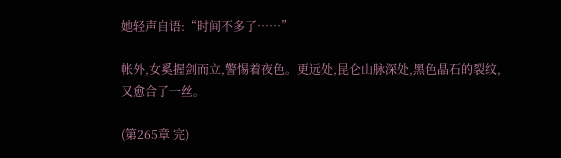她轻声自语:“时间不多了……”

帐外,女奚握剑而立,警惕着夜色。更远处,昆仑山脉深处,黑色晶石的裂纹,又愈合了一丝。

(第265章 完)